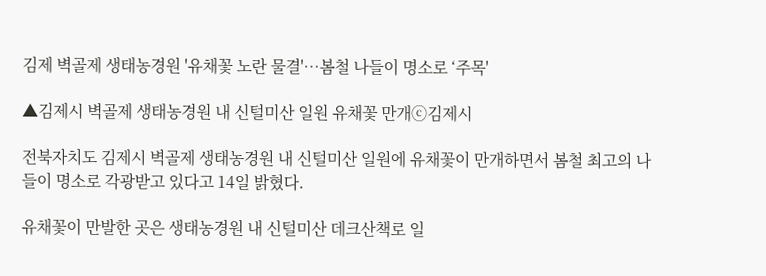김제 벽골제 생태농경원 '유채꽃 노란 물결'…봄철 나들이 명소로 ‘주목'

▲김제시 벽골제 생태농경원 내 신털미산 일원 유채꽃 만개ⓒ김제시

전북자치도 김제시 벽골제 생태농경원 내 신털미산 일원에 유채꽃이 만개하면서 봄철 최고의 나들이 명소로 각광받고 있다고 14일 밝혔다.

유채꽃이 만발한 곳은 생태농경원 내 신털미산 데크산책로 일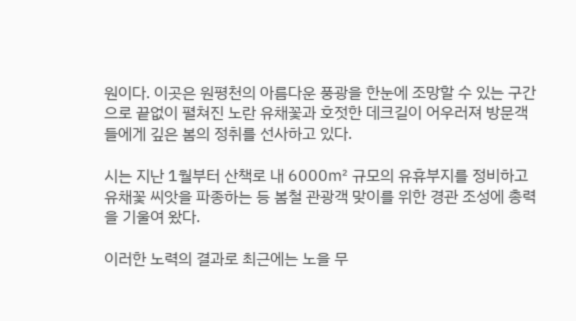원이다. 이곳은 원평천의 아름다운 풍광을 한눈에 조망할 수 있는 구간으로 끝없이 펼쳐진 노란 유채꽃과 호젓한 데크길이 어우러져 방문객들에게 깊은 봄의 정취를 선사하고 있다.

시는 지난 1월부터 산책로 내 6000㎡ 규모의 유휴부지를 정비하고 유채꽃 씨앗을 파종하는 등 봄철 관광객 맞이를 위한 경관 조성에 총력을 기울여 왔다.

이러한 노력의 결과로 최근에는 노을 무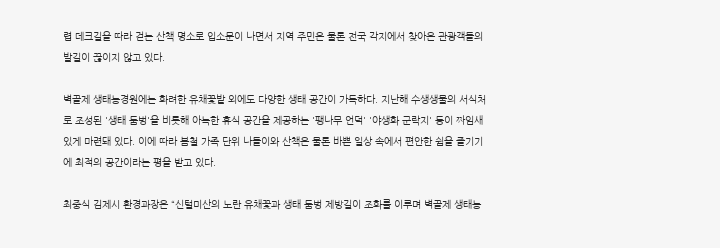렵 데크길을 따라 걷는 산책 명소로 입소문이 나면서 지역 주민은 물론 전국 각지에서 찾아온 관광객들의 발길이 끊이지 않고 있다.

벽골제 생태농경원에는 화려한 유채꽃밭 외에도 다양한 생태 공간이 가득하다. 지난해 수생생물의 서식처로 조성된 '생태 둠벙'을 비롯해 아늑한 휴식 공간을 제공하는 '팽나무 언덕' '야생화 군락지' 등이 짜임새 있게 마련돼 있다. 이에 따라 봄철 가족 단위 나들이와 산책은 물론 바쁜 일상 속에서 편안한 쉼을 즐기기에 최적의 공간이라는 평을 받고 있다.

최중식 김제시 환경과장은 “신털미산의 노란 유채꽃과 생태 둠벙 제방길이 조화를 이루며 벽골제 생태농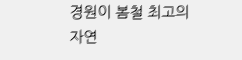경원이 봄철 최고의 자연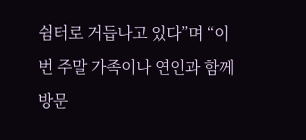쉼터로 거듭나고 있다”며 “이번 주말 가족이나 연인과 함께 방문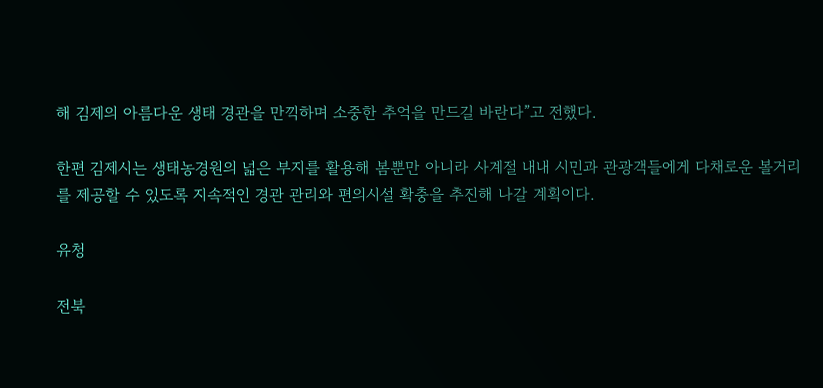해 김제의 아름다운 생태 경관을 만끽하며 소중한 추억을 만드길 바란다”고 전했다.

한편 김제시는 생태농경원의 넓은 부지를 활용해 봄뿐만 아니라 사계절 내내 시민과 관광객들에게 다채로운 볼거리를 제공할 수 있도록 지속적인 경관 관리와 편의시설 확충을 추진해 나갈 계획이다.

유청

전북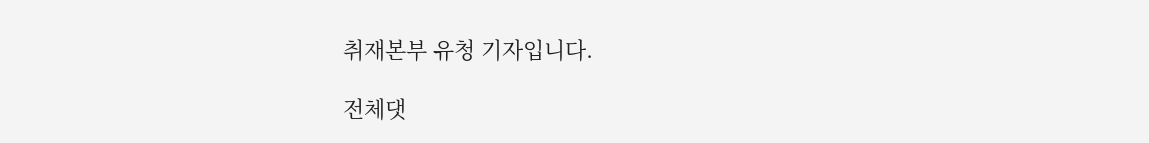취재본부 유청 기자입니다.

전체댓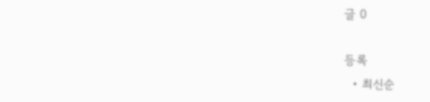글 0

등록
  • 최신순